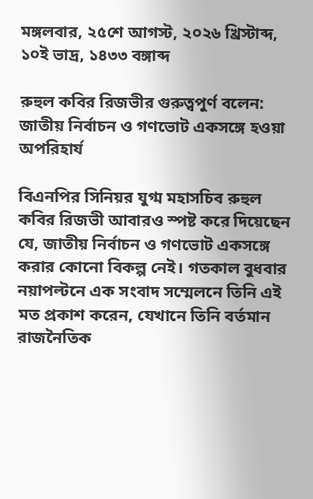মঙ্গলবার, ২৫শে আগস্ট, ২০২৬ খ্রিস্টাব্দ, ১০ই ভাদ্র, ১৪৩৩ বঙ্গাব্দ

রুহুল কবির রিজভীর গুরুত্বপুর্ণ বলেন: জাতীয় নির্বাচন ও গণভোট একসঙ্গে হওয়া অপরিহার্য

বিএনপির সিনিয়র যুগ্ম মহাসচিব রুহুল কবির রিজভী আবারও স্পষ্ট করে দিয়েছেন যে, জাতীয় নির্বাচন ও গণভোট একসঙ্গে করার কোনো বিকল্প নেই। গতকাল বুধবার নয়াপল্টনে এক সংবাদ সম্মেলনে তিনি এই মত প্রকাশ করেন, যেখানে তিনি বর্তমান রাজনৈতিক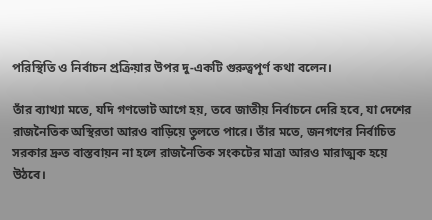পরিস্থিতি ও নির্বাচন প্রক্রিয়ার উপর দু-একটি গুরুত্বপূর্ণ কথা বলেন।

তাঁর ব্যাখ্যা মতে, যদি গণভোট আগে হয়, তবে জাতীয় নির্বাচনে দেরি হবে, যা দেশের রাজনৈতিক অস্থিরতা আরও বাড়িয়ে তুলতে পারে। তাঁর মতে, জনগণের নির্বাচিত সরকার দ্রুত বাস্তবায়ন না হলে রাজনৈতিক সংকটের মাত্রা আরও মারাত্মক হয়ে উঠবে।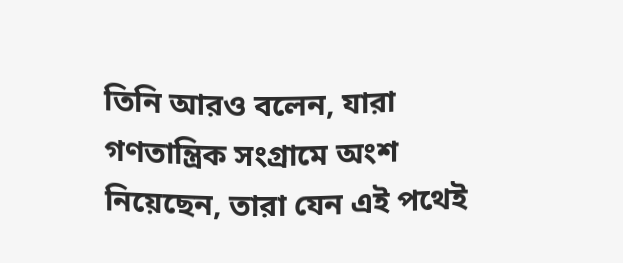তিনি আরও বলেন, যারা গণতান্ত্রিক সংগ্রামে অংশ নিয়েছেন, তারা যেন এই পথেই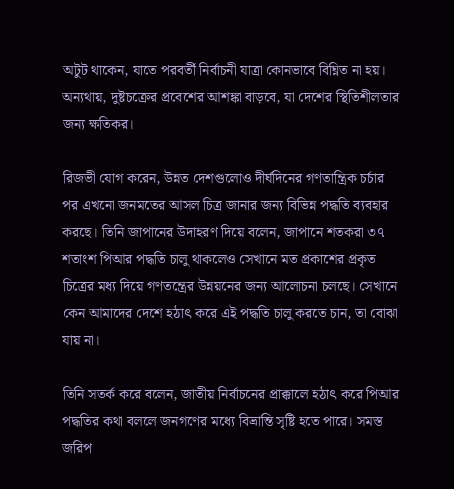অটুট থাকেন, যাতে পরবর্তী নির্বাচনী যাত্রা কোনভাবে বিঘ্নিত না হয়। অন্যথায়, দুষ্টচক্রের প্রবেশের আশঙ্কা বাড়বে, যা দেশের স্থিতিশীলতার জন্য ক্ষতিকর।

রিজভী যোগ করেন, উন্নত দেশগুলোও দীর্ঘদিনের গণতান্ত্রিক চর্চার পর এখনো জনমতের আসল চিত্র জানার জন্য বিভিন্ন পদ্ধতি ব্যবহার করছে। তিনি জাপানের উদাহরণ দিয়ে বলেন, জাপানে শতকরা ৩৭ শতাংশ পিআর পদ্ধতি চালু থাকলেও সেখানে মত প্রকাশের প্রকৃত চিত্রের মধ্য দিয়ে গণতন্ত্রের উন্নয়নের জন্য আলোচনা চলছে। সেখানে কেন আমাদের দেশে হঠাৎ করে এই পদ্ধতি চালু করতে চান, তা বোঝা যায় না।

তিনি সতর্ক করে বলেন, জাতীয় নির্বাচনের প্রাক্কালে হঠাৎ করে পিআর পদ্ধতির কথা বললে জনগণের মধ্যে বিভ্রান্তি সৃষ্টি হতে পারে। সমস্ত জরিপ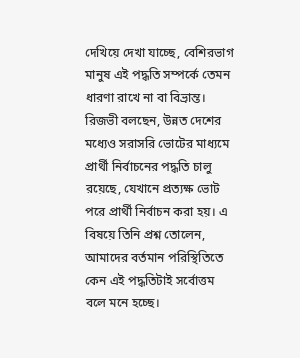দেখিয়ে দেখা যাচ্ছে, বেশিরভাগ মানুষ এই পদ্ধতি সম্পর্কে তেমন ধারণা রাখে না বা বিভ্রান্ত। রিজভী বলছেন, উন্নত দেশের মধ্যেও সরাসরি ভোটের মাধ্যমে প্রার্থী নির্বাচনের পদ্ধতি চালু রয়েছে, যেখানে প্রত্যক্ষ ভোট পরে প্রার্থী নির্বাচন করা হয়। এ বিষয়ে তিনি প্রশ্ন তোলেন, আমাদের বর্তমান পরিস্থিতিতে কেন এই পদ্ধতিটাই সর্বোত্তম বলে মনে হচ্ছে।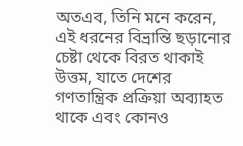অতএব, তিনি মনে করেন, এই ধরনের বিভ্রান্তি ছড়ানোর চেষ্টা থেকে বিরত থাকাই উত্তম, যাতে দেশের গণতান্ত্রিক প্রক্রিয়া অব্যাহত থাকে এবং কোনও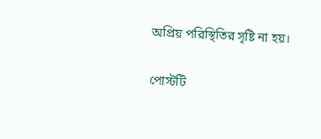অপ্রিয় পরিস্থিতির সৃষ্টি না হয়।

পোস্টটি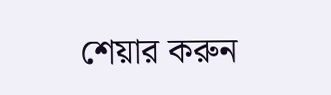শেয়ার করুন